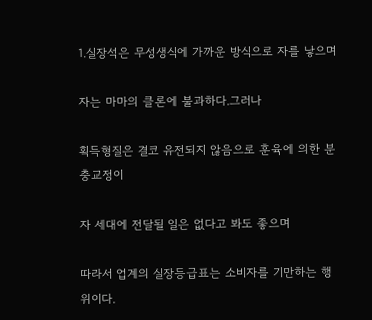1.실장석은 무성생식에 가까운 방식으로 자를 낳으며

자는 마마의 클론에 불과하다.그러나

획득형질은 결코 유전되지 않음으로 훈육에 의한 분충교정이

자 세대에 전달될 일은 없다고 봐도 좋으며

따라서 업계의 실장등급표는 소비자를 기만하는 행위이다.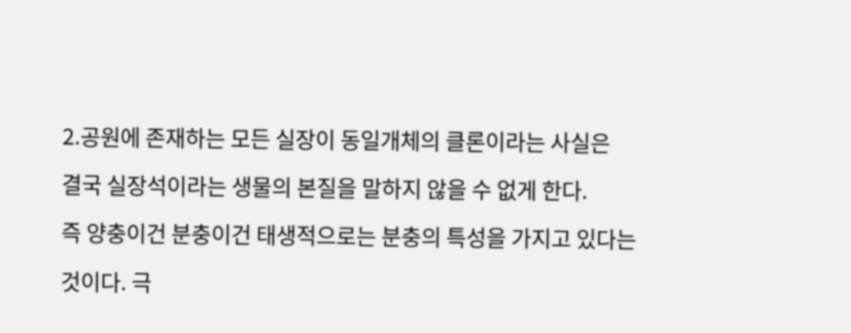2.공원에 존재하는 모든 실장이 동일개체의 클론이라는 사실은

결국 실장석이라는 생물의 본질을 말하지 않을 수 없게 한다.

즉 양충이건 분충이건 태생적으로는 분충의 특성을 가지고 있다는

것이다. 극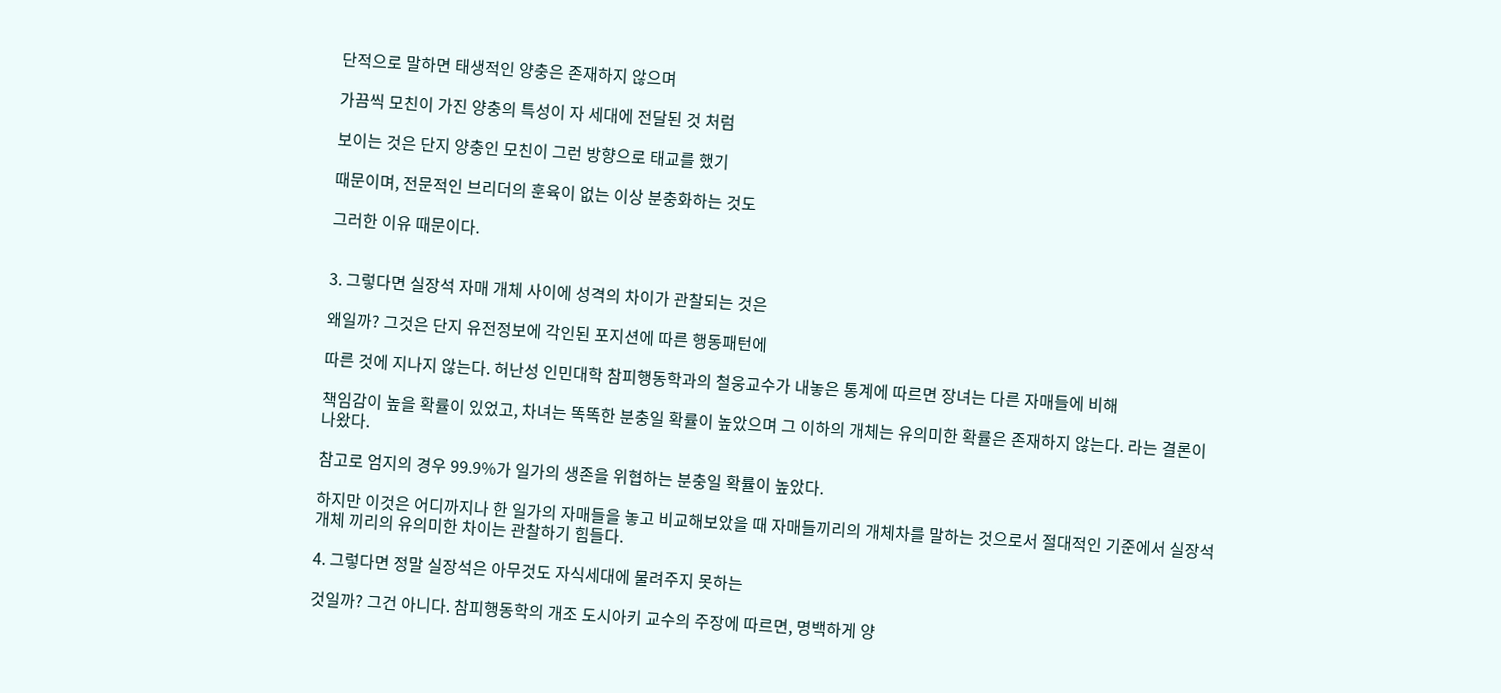단적으로 말하면 태생적인 양충은 존재하지 않으며

가끔씩 모친이 가진 양충의 특성이 자 세대에 전달된 것 처럼

보이는 것은 단지 양충인 모친이 그런 방향으로 태교를 했기

때문이며, 전문적인 브리더의 훈육이 없는 이상 분충화하는 것도

그러한 이유 때문이다.


3. 그렇다면 실장석 자매 개체 사이에 성격의 차이가 관찰되는 것은

왜일까? 그것은 단지 유전정보에 각인된 포지션에 따른 행동패턴에

따른 것에 지나지 않는다. 허난성 인민대학 참피행동학과의 철웅교수가 내놓은 통계에 따르면 장녀는 다른 자매들에 비해

책임감이 높을 확률이 있었고, 차녀는 똑똑한 분충일 확률이 높았으며 그 이하의 개체는 유의미한 확률은 존재하지 않는다. 라는 결론이 나왔다.

참고로 엄지의 경우 99.9%가 일가의 생존을 위협하는 분충일 확률이 높았다.

하지만 이것은 어디까지나 한 일가의 자매들을 놓고 비교해보았을 때 자매들끼리의 개체차를 말하는 것으로서 절대적인 기준에서 실장석 개체 끼리의 유의미한 차이는 관찰하기 힘들다.

4. 그렇다면 정말 실장석은 아무것도 자식세대에 물려주지 못하는

것일까? 그건 아니다. 참피행동학의 개조 도시아키 교수의 주장에 따르면, 명백하게 양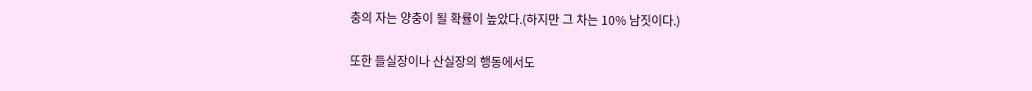충의 자는 양충이 될 확률이 높았다.(하지만 그 차는 10% 남짓이다.)

또한 들실장이나 산실장의 행동에서도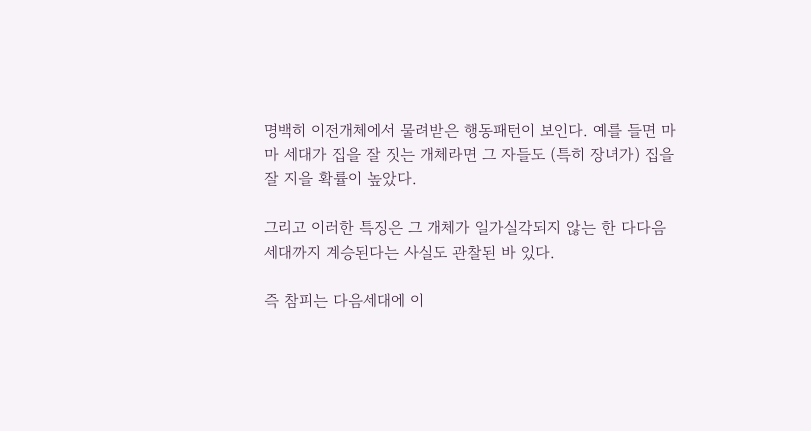명백히 이전개체에서 물려받은 행동패턴이 보인다. 예를 들면 마마 세대가 집을 잘 짓는 개체라면 그 자들도 (특히 장녀가) 집을 잘 지을 확률이 높았다.

그리고 이러한 특징은 그 개체가 일가실각되지 않는 한 다다음 세대까지 계승된다는 사실도 관찰된 바 있다.

즉 참피는 다음세대에 이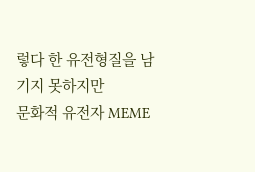렇다 한 유전형질을 남기지 못하지만
문화적 유전자 MEME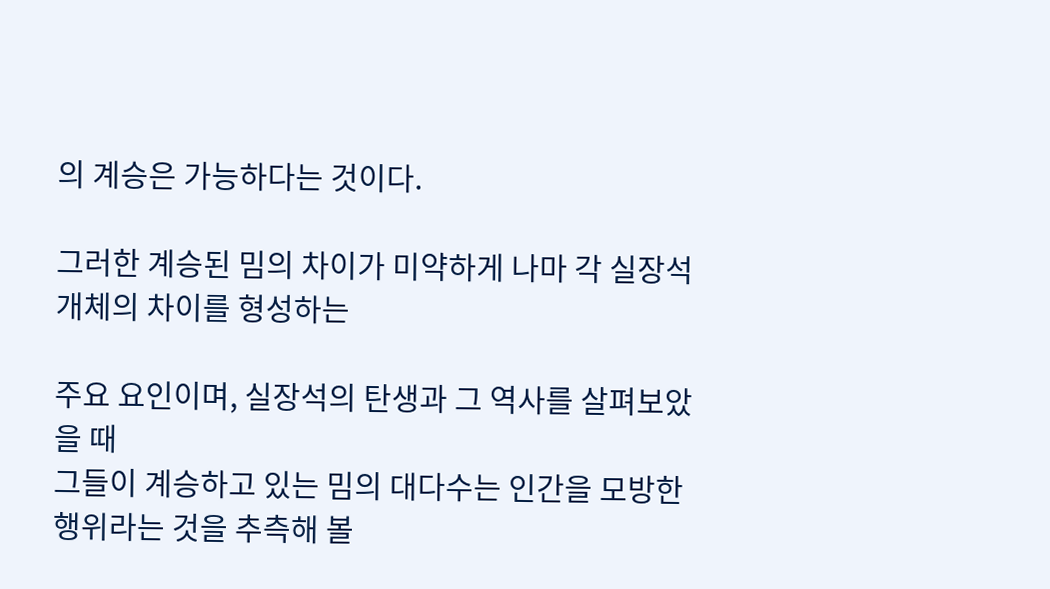의 계승은 가능하다는 것이다.

그러한 계승된 밈의 차이가 미약하게 나마 각 실장석 개체의 차이를 형성하는

주요 요인이며, 실장석의 탄생과 그 역사를 살펴보았을 때
그들이 계승하고 있는 밈의 대다수는 인간을 모방한 행위라는 것을 추측해 볼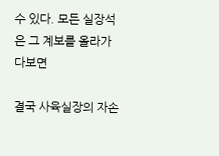수 있다. 모든 실장석은 그 계보를 올라가다보면

결국 사육실장의 자손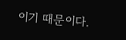이기 때문이다.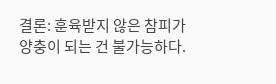결론: 훈육받지 않은 참피가 양충이 되는 건 불가능하다.